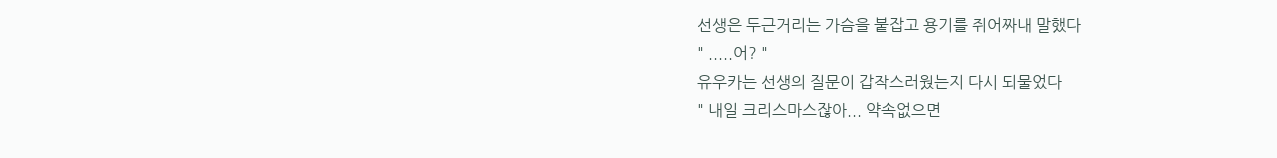선생은 두근거리는 가슴을 붙잡고 용기를 쥐어짜내 말했다
" .....어? "
유우카는 선생의 질문이 갑작스러웠는지 다시 되물었다
" 내일 크리스마스잖아... 약속없으면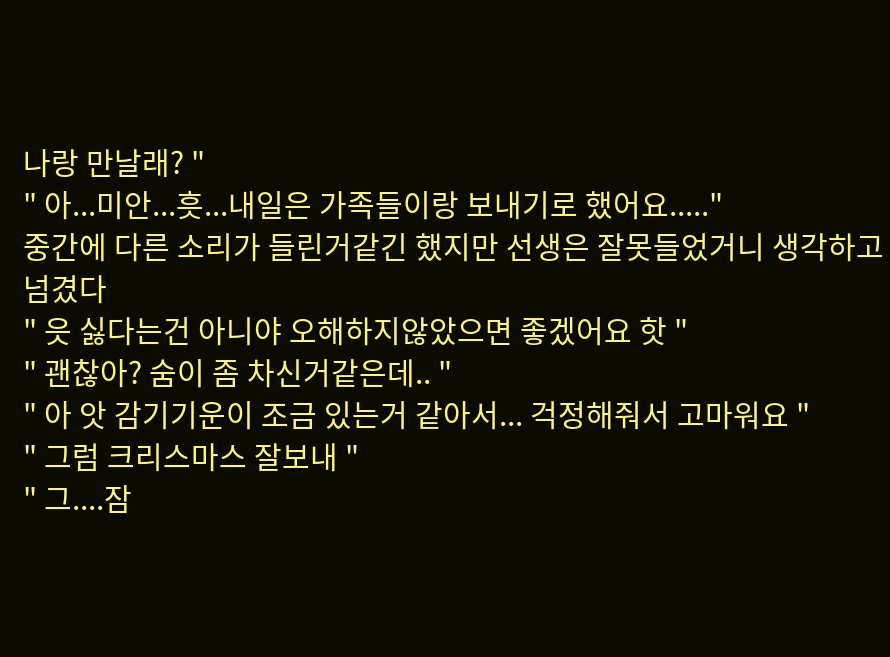나랑 만날래? "
" 아...미안...흣...내일은 가족들이랑 보내기로 했어요....."
중간에 다른 소리가 들린거같긴 했지만 선생은 잘못들었거니 생각하고 넘겼다
" 읏 싫다는건 아니야 오해하지않았으면 좋겠어요 핫 "
" 괜찮아? 숨이 좀 차신거같은데.. "
" 아 앗 감기기운이 조금 있는거 같아서... 걱정해줘서 고마워요 "
" 그럼 크리스마스 잘보내 "
" 그....잠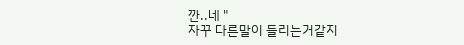깐..네 "
자꾸 다른말이 들리는거같지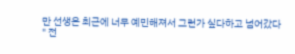만 선생은 최근에 너무 예민해져서 그런가 싶다하고 넘어갔다
" 전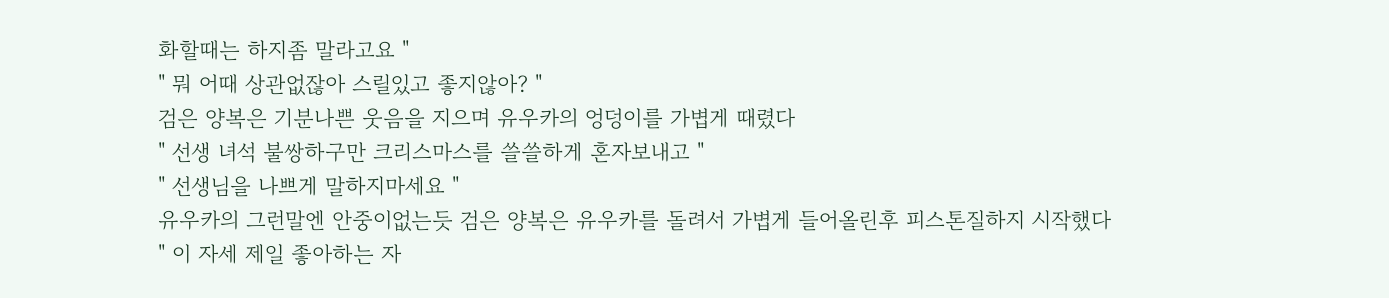화할때는 하지좀 말라고요 "
" 뭐 어때 상관없잖아 스릴있고 좋지않아? "
검은 양복은 기분나쁜 웃음을 지으며 유우카의 엉덩이를 가볍게 때렸다
" 선생 녀석 불쌍하구만 크리스마스를 쓸쓸하게 혼자보내고 "
" 선생님을 나쁘게 말하지마세요 "
유우카의 그런말엔 안중이없는듯 검은 양복은 유우카를 돌려서 가볍게 들어올린후 피스톤질하지 시작했다
" 이 자세 제일 좋아하는 자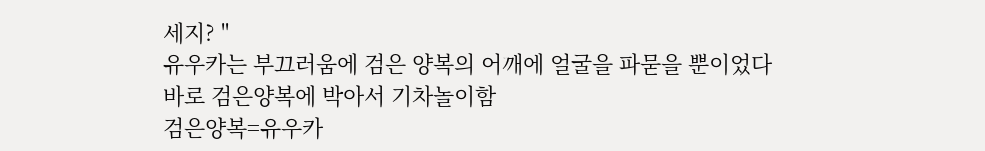세지? "
유우카는 부끄러움에 검은 양복의 어깨에 얼굴을 파묻을 뿐이었다
바로 검은양복에 박아서 기차놀이함
검은양복=유우카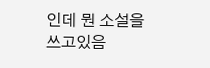인데 뭔 소설을 쓰고있음